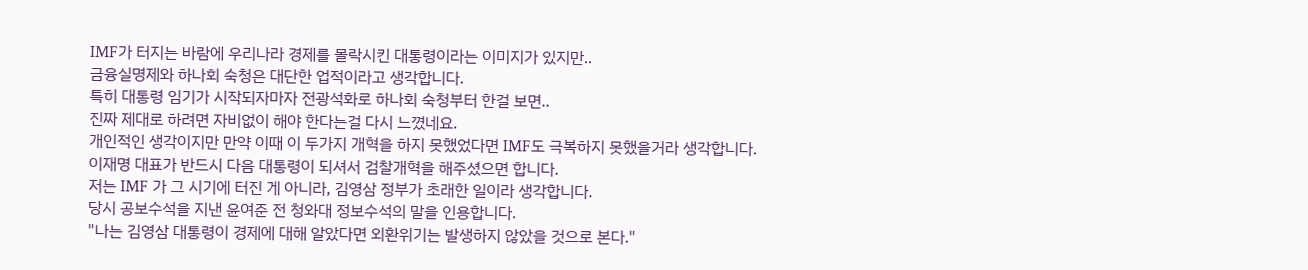IMF가 터지는 바람에 우리나라 경제를 몰락시킨 대통령이라는 이미지가 있지만..
금융실명제와 하나회 숙청은 대단한 업적이라고 생각합니다.
특히 대통령 임기가 시작되자마자 전광석화로 하나회 숙청부터 한걸 보면..
진짜 제대로 하려면 자비없이 해야 한다는걸 다시 느꼈네요.
개인적인 생각이지만 만약 이때 이 두가지 개혁을 하지 못했었다면 IMF도 극복하지 못했을거라 생각합니다.
이재명 대표가 반드시 다음 대통령이 되셔서 검찰개혁을 해주셨으면 합니다.
저는 IMF 가 그 시기에 터진 게 아니라, 김영삼 정부가 초래한 일이라 생각합니다.
당시 공보수석을 지낸 윤여준 전 청와대 정보수석의 말을 인용합니다.
"나는 김영삼 대통령이 경제에 대해 알았다면 외환위기는 발생하지 않았을 것으로 본다."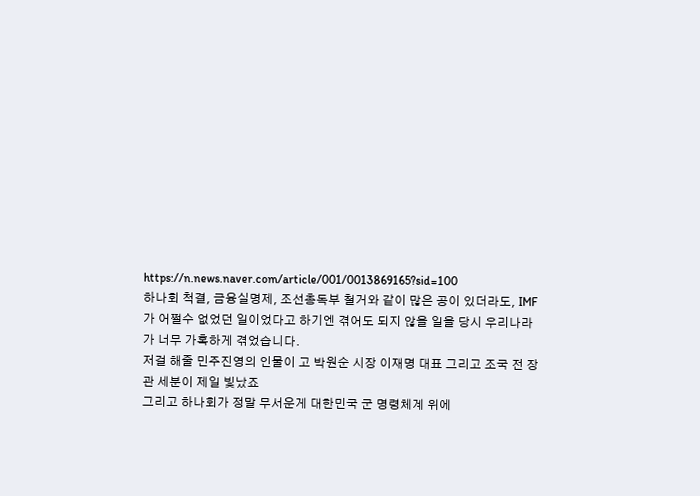https://n.news.naver.com/article/001/0013869165?sid=100
하나회 척결, 금융실명제, 조선총독부 철거와 같이 많은 공이 있더라도, IMF가 어쩔수 없었던 일이었다고 하기엔 겪어도 되지 않을 일을 당시 우리나라가 너무 가혹하게 겪었습니다.
저걸 해줄 민주진영의 인물이 고 박원순 시장 이재명 대표 그리고 조국 전 장관 세분이 제일 빛났죠
그리고 하나회가 정말 무서운게 대한민국 군 명령체계 위에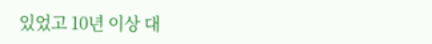있었고 10년 이상 대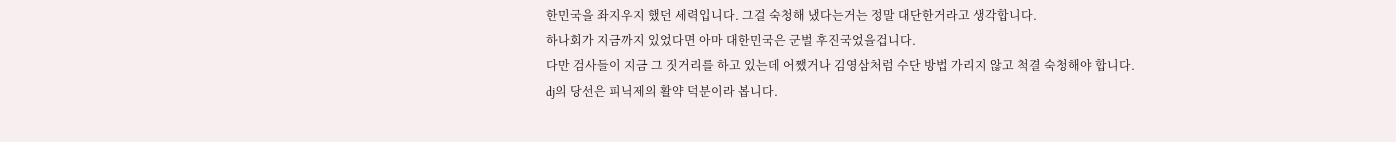한민국을 좌지우지 했던 세력입니다. 그걸 숙청해 냈다는거는 정말 대단한거라고 생각합니다.
하나회가 지금까지 있었다면 아마 대한민국은 군벌 후진국었을겁니다.
다만 검사들이 지금 그 짓거리를 하고 있는데 어쨌거나 김영삼처럼 수단 방법 가리지 않고 척결 숙청해야 합니다.
dj의 당선은 피닉제의 활약 덕분이라 봅니다.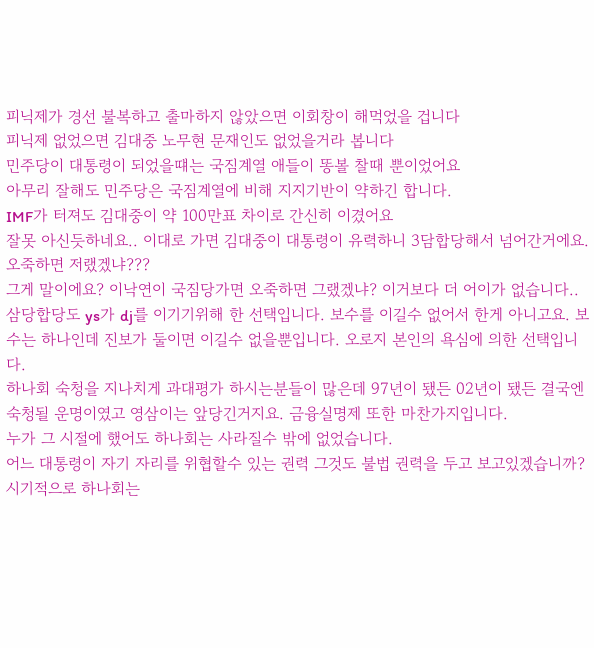피닉제가 경선 불복하고 출마하지 않았으면 이회창이 해먹었을 겁니다
피닉제 없었으면 김대중 노무현 문재인도 없었을거라 봅니다
민주당이 대통령이 되었을떄는 국짐계열 애들이 똥볼 찰때 뿐이었어요
아무리 잘해도 민주당은 국짐계열에 비해 지지기반이 약하긴 합니다.
IMF가 터져도 김대중이 약 100만표 차이로 간신히 이겼어요
잘못 아신듯하네요.. 이대로 가면 김대중이 대통령이 유력하니 3담합당해서 넘어간거에요. 오죽하면 저랬겠냐???
그게 말이에요? 이낙연이 국짐당가면 오죽하면 그랬겠냐? 이거보다 더 어이가 없습니다..
삼당합당도 ys가 dj를 이기기위해 한 선택입니다. 보수를 이길수 없어서 한게 아니고요. 보수는 하나인데 진보가 둘이면 이길수 없을뿐입니다. 오로지 본인의 욕심에 의한 선택입니다.
하나회 숙청을 지나치게 과대평가 하시는분들이 많은데 97년이 됐든 02년이 됐든 결국엔 숙청될 운명이였고 영삼이는 앞당긴거지요. 금융실명제 또한 마찬가지입니다.
누가 그 시절에 했어도 하나회는 사라질수 밖에 없었습니다.
어느 대통령이 자기 자리를 위협할수 있는 권력 그것도 불법 권력을 두고 보고있겠습니까?
시기적으로 하나회는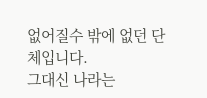없어질수 밖에 없던 단체입니다.
그대신 나라는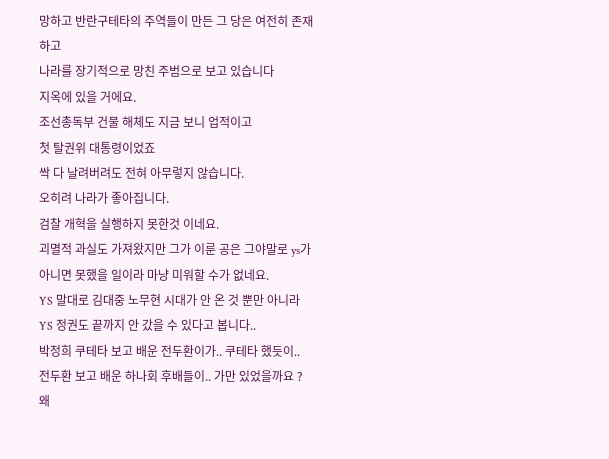망하고 반란구테타의 주역들이 만든 그 당은 여전히 존재하고
나라를 장기적으로 망친 주범으로 보고 있습니다
지옥에 있을 거에요.
조선총독부 건물 해체도 지금 보니 업적이고
첫 탈권위 대통령이었죠
싹 다 날려버려도 전혀 아무렇지 않습니다.
오히려 나라가 좋아집니다.
검찰 개혁을 실행하지 못한것 이네요.
괴멸적 과실도 가져왔지만 그가 이룬 공은 그야말로 ys가 아니면 못했을 일이라 마냥 미워할 수가 없네요.
YS 말대로 김대중 노무현 시대가 안 온 것 뿐만 아니라
YS 정권도 끝까지 안 갔을 수 있다고 봅니다..
박정희 쿠테타 보고 배운 전두환이가.. 쿠테타 했듯이.. 전두환 보고 배운 하나회 후배들이.. 가만 있었을까요 ?
왜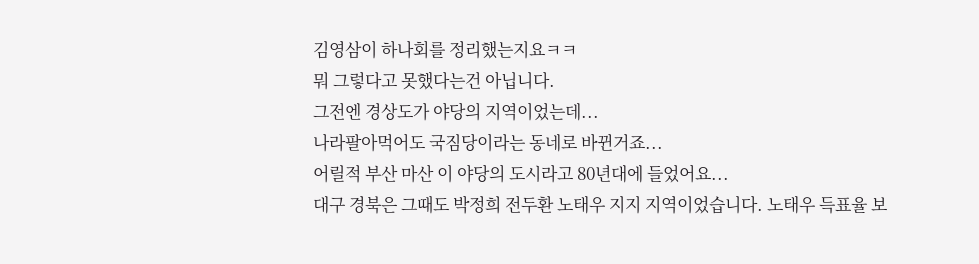김영삼이 하나회를 정리했는지요ㅋㅋ
뭐 그렇다고 못했다는건 아닙니다.
그전엔 경상도가 야당의 지역이었는데...
나라팔아먹어도 국짐당이라는 동네로 바뀐거죠...
어릴적 부산 마산 이 야당의 도시라고 80년대에 들었어요...
대구 경북은 그때도 박정희 전두환 노태우 지지 지역이었습니다. 노태우 득표율 보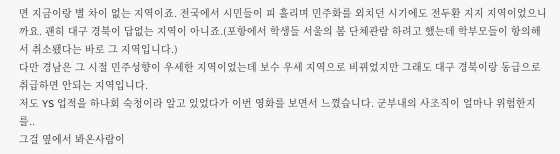면 지금이랑 별 차이 없는 지역이죠. 전국에서 시민들이 피 흘리며 민주화를 외치던 시기에도 전두환 지지 지역이었으니까요. 괜히 대구 경북이 답없는 지역이 아니죠.(포항에서 학생들 서울의 봄 단체관람 하려고 했는데 학부모들이 항의해서 취소됐다는 바로 그 지역입니다.)
다만 경남은 그 시절 민주성향이 우세한 지역이었는데 보수 우세 지역으로 비뀌었지만 그래도 대구 경북이랑 동급으로 취급하면 안되는 지역입니다.
저도 YS 업적을 하나회 숙청이라 알고 있었다가 이번 영화를 보면서 느꼈습니다. 군부내의 사조직이 얼마나 위험한지를..
그걸 옆에서 봐온사람이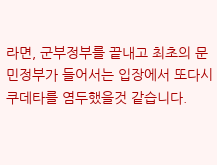라면, 군부정부를 끝내고 최초의 문민정부가 들어서는 입장에서 또다시 쿠데타를 염두했을것 같습니다.